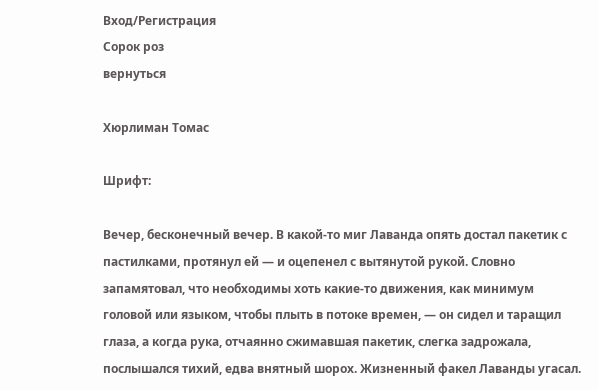Вход/Регистрация
Сорок роз
вернуться

Хюрлиман Томас

Шрифт:

Вечер, бесконечный вечер. В какой-то миг Лаванда опять достал пакетик с пастилками, протянул ей — и оцепенел с вытянутой рукой. Словно запамятовал, что необходимы хоть какие-то движения, как минимум головой или языком, чтобы плыть в потоке времен, — он сидел и таращил глаза, а когда рука, отчаянно сжимавшая пакетик, слегка задрожала, послышался тихий, едва внятный шорох. Жизненный факел Лаванды угасал.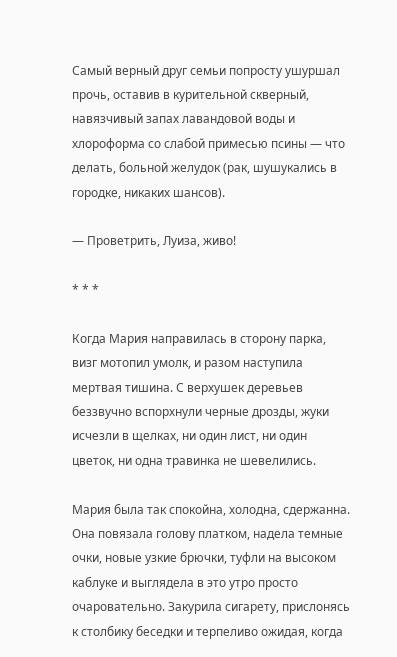Самый верный друг семьи попросту ушуршал прочь, оставив в курительной скверный, навязчивый запах лавандовой воды и хлороформа со слабой примесью псины — что делать, больной желудок (рак, шушукались в городке, никаких шансов).

— Проветрить, Луиза, живо!

* * *

Когда Мария направилась в сторону парка, визг мотопил умолк, и разом наступила мертвая тишина. С верхушек деревьев беззвучно вспорхнули черные дрозды, жуки исчезли в щелках, ни один лист, ни один цветок, ни одна травинка не шевелились.

Мария была так спокойна, холодна, сдержанна. Она повязала голову платком, надела темные очки, новые узкие брючки, туфли на высоком каблуке и выглядела в это утро просто очаровательно. Закурила сигарету, прислонясь к столбику беседки и терпеливо ожидая, когда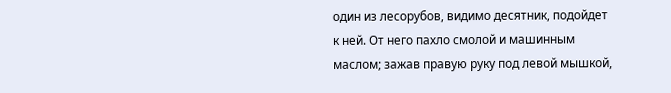один из лесорубов, видимо десятник, подойдет к ней. От него пахло смолой и машинным маслом; зажав правую руку под левой мышкой,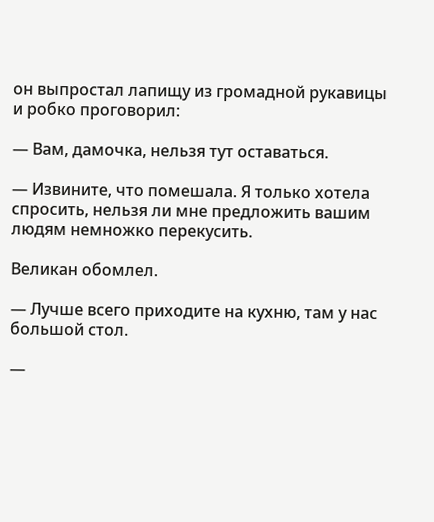он выпростал лапищу из громадной рукавицы и робко проговорил:

— Вам, дамочка, нельзя тут оставаться.

— Извините, что помешала. Я только хотела спросить, нельзя ли мне предложить вашим людям немножко перекусить.

Великан обомлел.

— Лучше всего приходите на кухню, там у нас большой стол.

—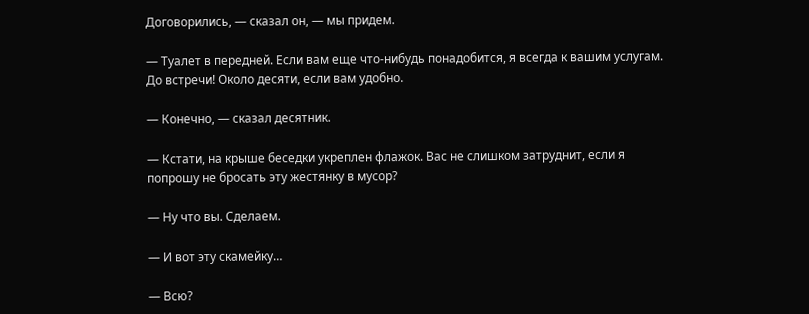Договорились, — сказал он, — мы придем.

— Туалет в передней. Если вам еще что-нибудь понадобится, я всегда к вашим услугам. До встречи! Около десяти, если вам удобно.

— Конечно, — сказал десятник.

— Кстати, на крыше беседки укреплен флажок. Вас не слишком затруднит, если я попрошу не бросать эту жестянку в мусор?

— Ну что вы. Сделаем.

— И вот эту скамейку…

— Всю?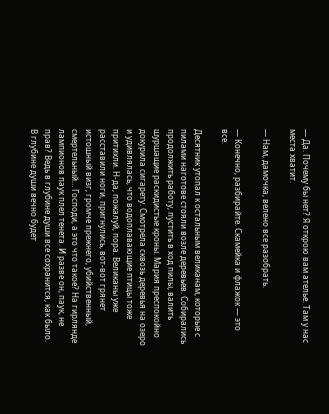— Да. Почему бы нет? Я открою вам ателье. Там у нас места хватит.

— Нам, дамочка, велено все разобрать.

— Конечно, разбирайте. Скамейка и флажок — это все.

Десятник утопал к остальным великанам, которые с пилами наготове стояли возле деревьев. Собирались продолжить работу, пустить в ход пилы, валить шуршащие раскидистые кроны. Мария преспокойно докурила сигарету. Смотрела сквозь деревья на озеро и удивлялась, что водоплавающие птицы тоже притихли. Н-да, пожалуй, пора. Великаны уже расставили ноги, пригнулись, вот-вот грянет истошный визг, громче прежнего, убийственный, смертельный… Господи, а это что такое? На гирлянде лампионов паук плел тенета. И разве он, паук, не прав? Ведь в глубине души все сохранится, как было. В глубине души вечно будет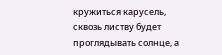кружиться карусель, сквозь листву будет проглядывать солнце, а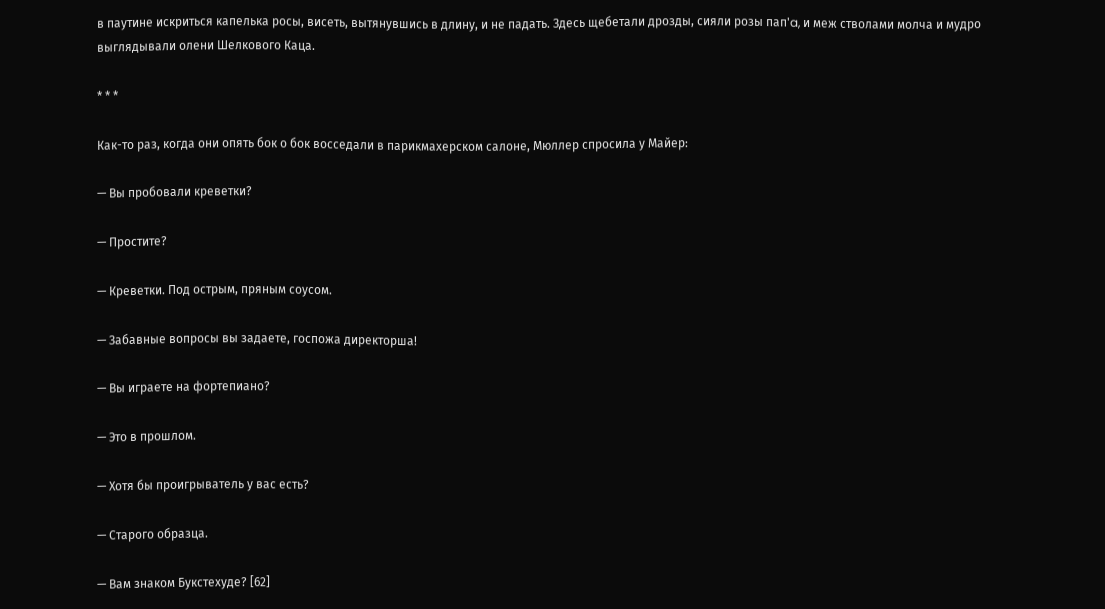в паутине искриться капелька росы, висеть, вытянувшись в длину, и не падать. Здесь щебетали дрозды, сияли розы пап'a, и меж стволами молча и мудро выглядывали олени Шелкового Каца.

* * *

Как-то раз, когда они опять бок о бок восседали в парикмахерском салоне, Мюллер спросила у Майер:

— Вы пробовали креветки?

— Простите?

— Креветки. Под острым, пряным соусом.

— Забавные вопросы вы задаете, госпожа директорша!

— Вы играете на фортепиано?

— Это в прошлом.

— Хотя бы проигрыватель у вас есть?

— Старого образца.

— Вам знаком Букстехуде? [62]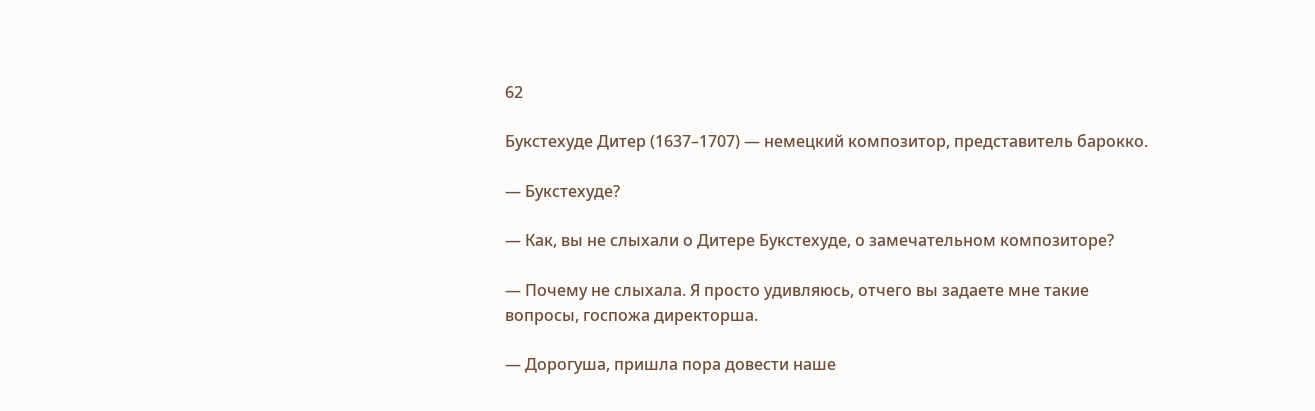62

Букстехуде Дитер (1637–1707) — немецкий композитор, представитель барокко.

— Букстехуде?

— Как, вы не слыхали о Дитере Букстехуде, о замечательном композиторе?

— Почему не слыхала. Я просто удивляюсь, отчего вы задаете мне такие вопросы, госпожа директорша.

— Дорогуша, пришла пора довести наше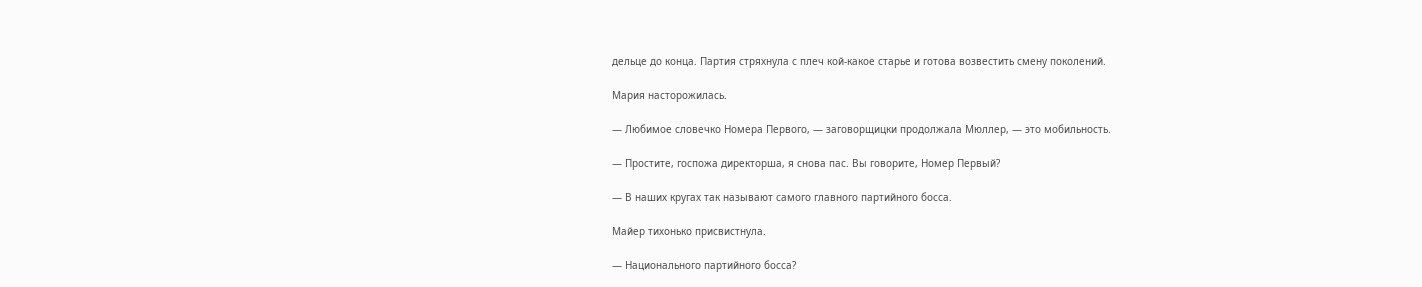дельце до конца. Партия стряхнула с плеч кой-какое старье и готова возвестить смену поколений.

Мария насторожилась.

— Любимое словечко Номера Первого, — заговорщицки продолжала Мюллер, — это мобильность.

— Простите, госпожа директорша, я снова пас. Вы говорите, Номер Первый?

— В наших кругах так называют самого главного партийного босса.

Майер тихонько присвистнула.

— Национального партийного босса?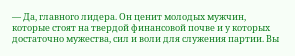— Да, главного лидера. Он ценит молодых мужчин, которые стоят на твердой финансовой почве и у которых достаточно мужества, сил и воли для служения партии. Вы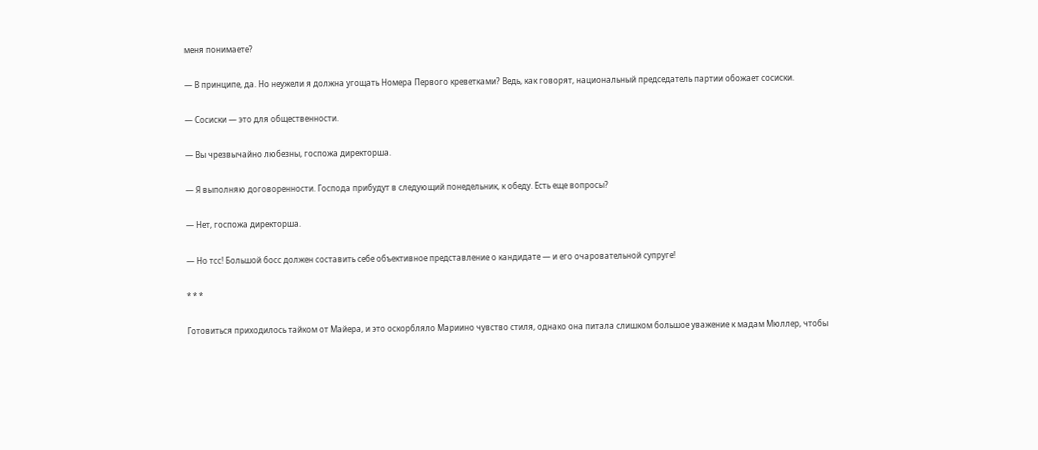меня понимаете?

— В принципе, да. Но неужели я должна угощать Номера Первого креветками? Ведь, как говорят, национальный председатель партии обожает сосиски.

— Сосиски — это для общественности.

— Вы чрезвычайно любезны, госпожа директорша.

— Я выполняю договоренности. Господа прибудут в следующий понедельник, к обеду. Есть еще вопросы?

— Нет, госпожа директорша.

— Но тсс! Большой босс должен составить себе объективное представление о кандидате — и его очаровательной супруге!

* * *

Готовиться приходилось тайком от Майера, и это оскорбляло Мариино чувство стиля, однако она питала слишком большое уважение к мадам Мюллер, чтобы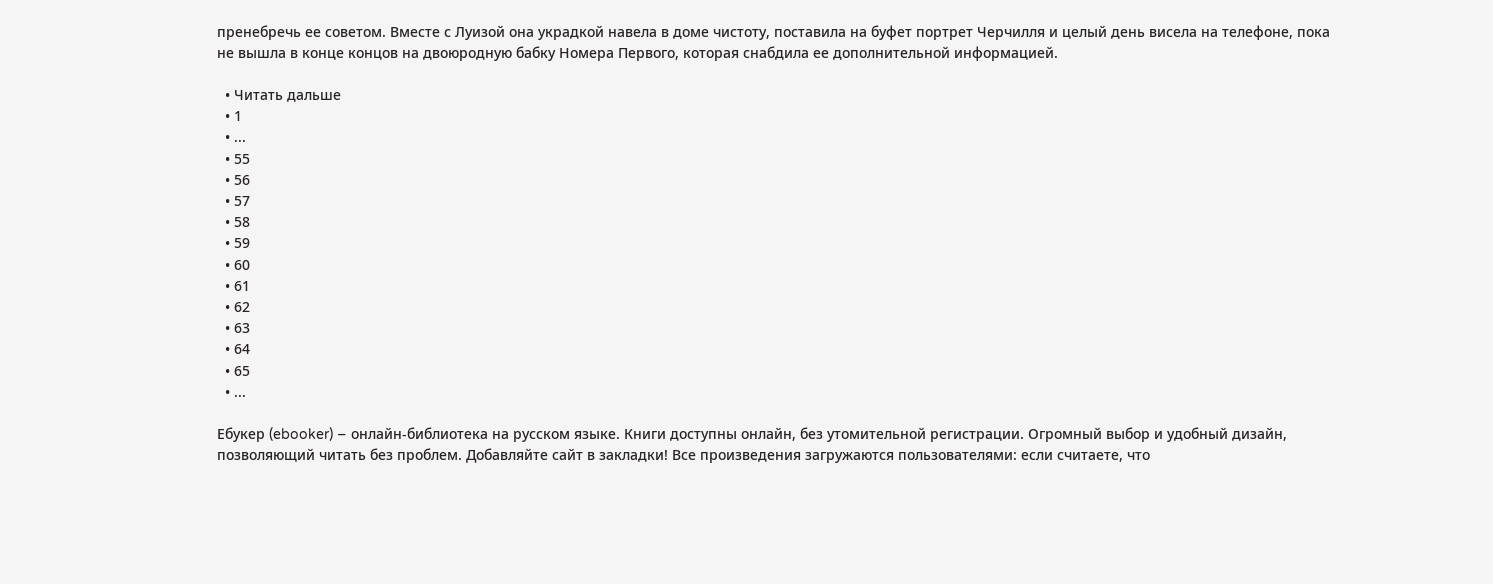пренебречь ее советом. Вместе с Луизой она украдкой навела в доме чистоту, поставила на буфет портрет Черчилля и целый день висела на телефоне, пока не вышла в конце концов на двоюродную бабку Номера Первого, которая снабдила ее дополнительной информацией.

  • Читать дальше
  • 1
  • ...
  • 55
  • 56
  • 57
  • 58
  • 59
  • 60
  • 61
  • 62
  • 63
  • 64
  • 65
  • ...

Ебукер (ebooker) – онлайн-библиотека на русском языке. Книги доступны онлайн, без утомительной регистрации. Огромный выбор и удобный дизайн, позволяющий читать без проблем. Добавляйте сайт в закладки! Все произведения загружаются пользователями: если считаете, что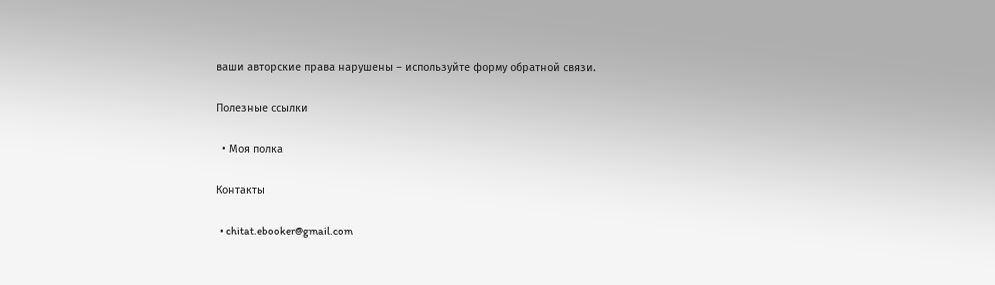ваши авторские права нарушены – используйте форму обратной связи.

Полезные ссылки

  • Моя полка

Контакты

  • chitat.ebooker@gmail.com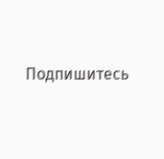Подпишитесь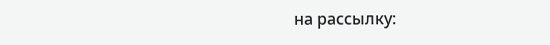на рассылку: